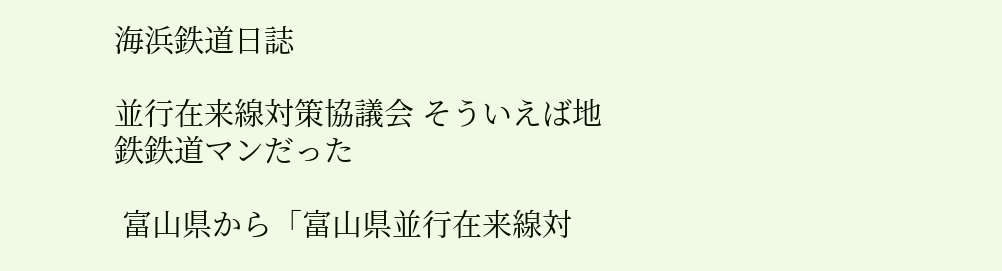海浜鉄道日誌

並行在来線対策協議会 そういえば地鉄鉄道マンだった

 富山県から「富山県並行在来線対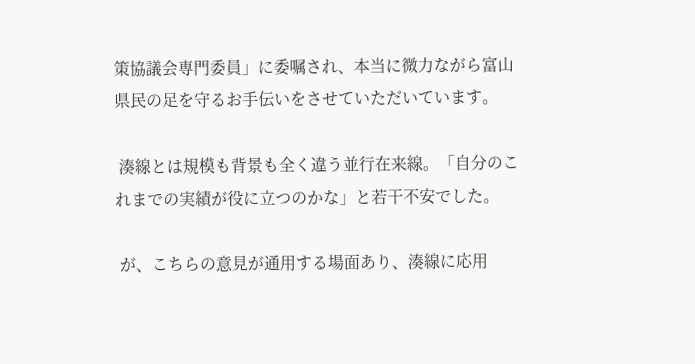策協議会専門委員」に委嘱され、本当に微力ながら富山県民の足を守るお手伝いをさせていただいています。

 湊線とは規模も背景も全く違う並行在来線。「自分のこれまでの実績が役に立つのかな」と若干不安でした。

 が、こちらの意見が通用する場面あり、湊線に応用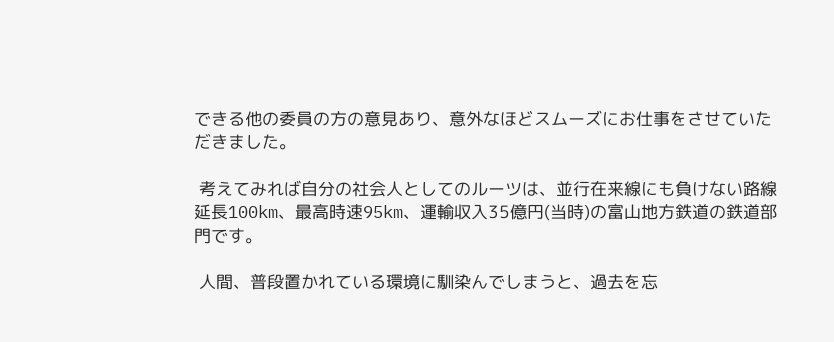できる他の委員の方の意見あり、意外なほどスムーズにお仕事をさせていただきました。

 考えてみれば自分の社会人としてのルーツは、並行在来線にも負けない路線延長100km、最高時速95km、運輸収入35億円(当時)の富山地方鉄道の鉄道部門です。

 人間、普段置かれている環境に馴染んでしまうと、過去を忘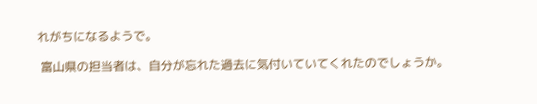れがちになるようで。

 富山県の担当者は、自分が忘れた過去に気付いていてくれたのでしょうか。